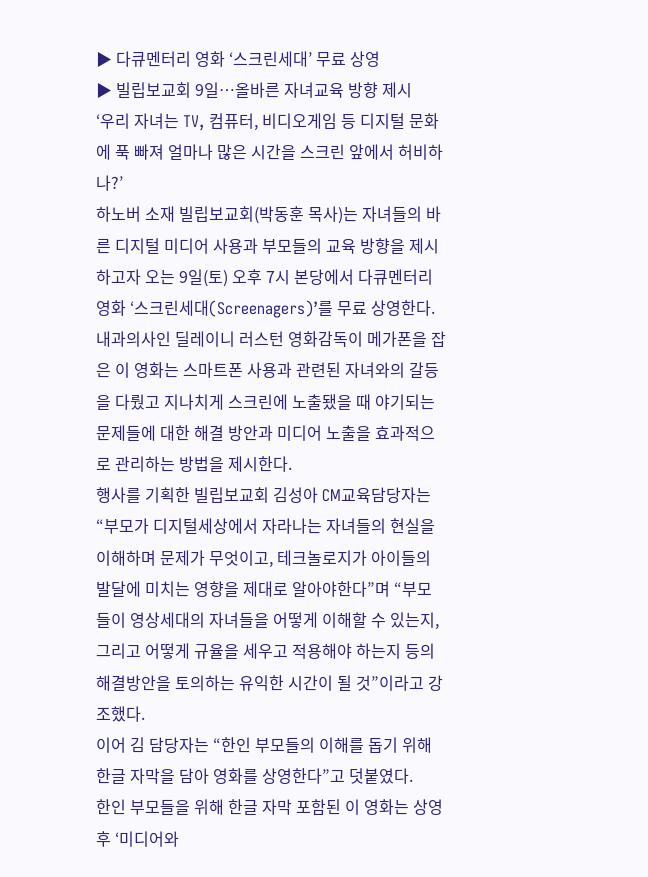▶ 다큐멘터리 영화 ‘스크린세대’ 무료 상영
▶ 빌립보교회 9일…올바른 자녀교육 방향 제시
‘우리 자녀는 TV, 컴퓨터, 비디오게임 등 디지털 문화에 푹 빠져 얼마나 많은 시간을 스크린 앞에서 허비하나?’
하노버 소재 빌립보교회(박동훈 목사)는 자녀들의 바른 디지털 미디어 사용과 부모들의 교육 방향을 제시하고자 오는 9일(토) 오후 7시 본당에서 다큐멘터리 영화 ‘스크린세대(Screenagers)’를 무료 상영한다.
내과의사인 딜레이니 러스턴 영화감독이 메가폰을 잡은 이 영화는 스마트폰 사용과 관련된 자녀와의 갈등을 다뤘고 지나치게 스크린에 노출됐을 때 야기되는 문제들에 대한 해결 방안과 미디어 노출을 효과적으로 관리하는 방법을 제시한다.
행사를 기획한 빌립보교회 김성아 CM교육담당자는 “부모가 디지털세상에서 자라나는 자녀들의 현실을 이해하며 문제가 무엇이고, 테크놀로지가 아이들의 발달에 미치는 영향을 제대로 알아야한다”며 “부모들이 영상세대의 자녀들을 어떻게 이해할 수 있는지, 그리고 어떻게 규율을 세우고 적용해야 하는지 등의 해결방안을 토의하는 유익한 시간이 될 것”이라고 강조했다.
이어 김 담당자는 “한인 부모들의 이해를 돕기 위해 한글 자막을 담아 영화를 상영한다”고 덧붙였다.
한인 부모들을 위해 한글 자막 포함된 이 영화는 상영 후 ‘미디어와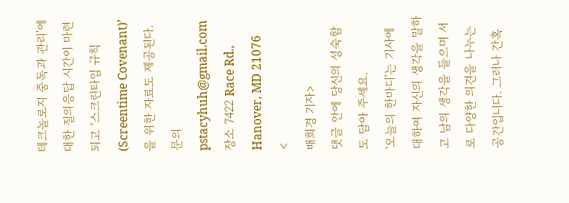테크놀로지 중독과 관리’에 대한 질의응답 시간이 마련되고 ‘스크린타임 규칙(Screentime Covenant)’을 위한 자료도 제공된다.
문의 pstacyhuh@gmail.com
장소 7422 Race Rd., Hanover, MD 21076
<
배희경 기자>
댓글 안에 당신의 성숙함도 담아 주세요.
'오늘의 한마디'는 기사에 대하여 자신의 생각을 말하고 남의 생각을 들으며 서로 다양한 의견을 나누는 공간입니다. 그러나 간혹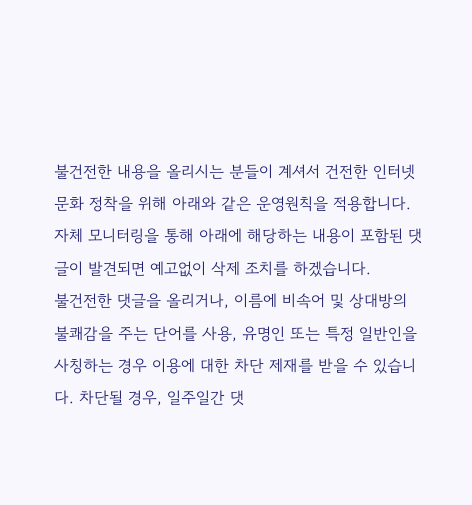불건전한 내용을 올리시는 분들이 계셔서 건전한 인터넷문화 정착을 위해 아래와 같은 운영원칙을 적용합니다.
자체 모니터링을 통해 아래에 해당하는 내용이 포함된 댓글이 발견되면 예고없이 삭제 조치를 하겠습니다.
불건전한 댓글을 올리거나, 이름에 비속어 및 상대방의 불쾌감을 주는 단어를 사용, 유명인 또는 특정 일반인을 사칭하는 경우 이용에 대한 차단 제재를 받을 수 있습니다. 차단될 경우, 일주일간 댓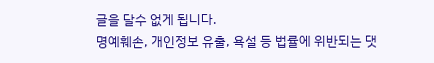글을 달수 없게 됩니다.
명예훼손, 개인정보 유출, 욕설 등 법률에 위반되는 댓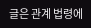글은 관계 법령에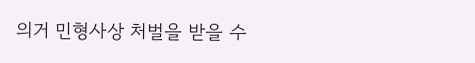의거 민형사상 처벌을 받을 수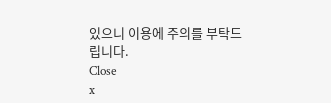있으니 이용에 주의를 부탁드립니다.
Close
x